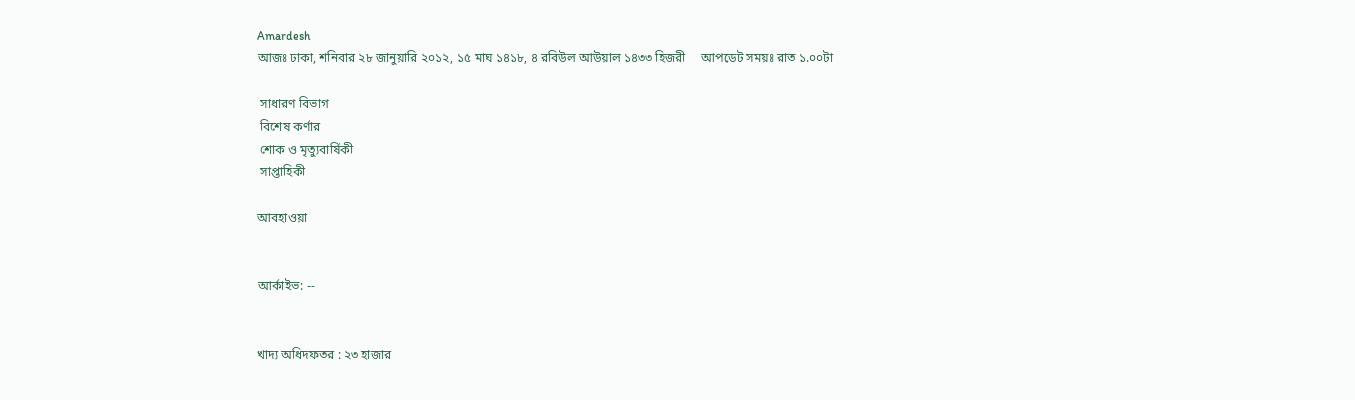Amardesh
আজঃ ঢাকা, শনিবার ২৮ জানুয়ারি ২০১২, ১৫ মাঘ ১৪১৮, ৪ রবিউল আউয়াল ১৪৩৩ হিজরী     আপডেট সময়ঃ রাত ১.০০টা

 সাধারণ বিভাগ
 বিশেষ কর্ণার
 শোক ও মৃত্যুবার্ষিকী
 সাপ্তাহিকী

আবহাওয়া


আর্কাইভ: --


খাদ্য অধিদফতর : ২৩ হাজার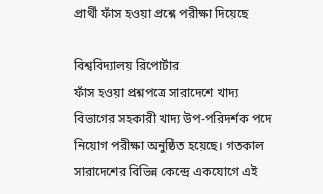প্রার্থী ফাঁস হওয়া প্রশ্নে পরীক্ষা দিয়েছে

বিশ্ববিদ্যালয় রিপোর্টার
ফাঁস হওয়া প্রশ্নপত্রে সারাদেশে খাদ্য বিভাগের সহকারী খাদ্য উপ-পরিদর্শক পদে নিয়োগ পরীক্ষা অনুষ্ঠিত হয়েছে। গতকাল সারাদেশের বিভিন্ন কেন্দ্রে একযোগে এই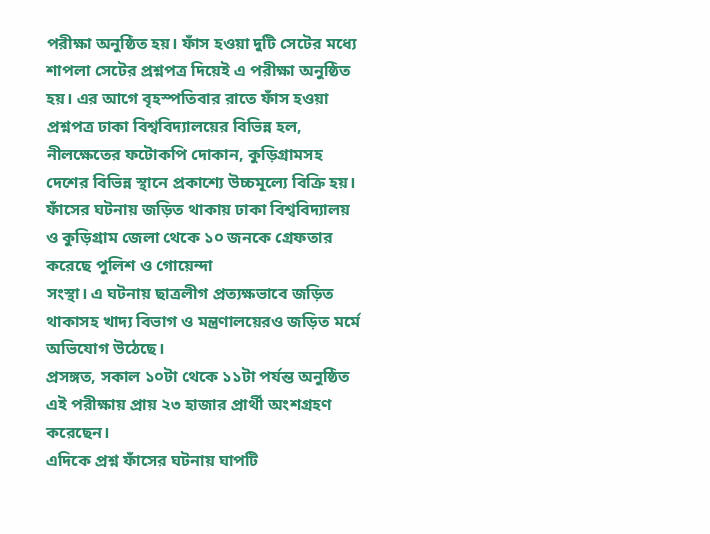পরীক্ষা অনুষ্ঠিত হয়। ফাঁস হওয়া দুটি সেটের মধ্যে শাপলা সেটের প্রশ্নপত্র দিয়েই এ পরীক্ষা অনুষ্ঠিত হয়। এর আগে বৃহস্পতিবার রাতে ফাঁস হওয়া প্রশ্নপত্র ঢাকা বিশ্ববিদ্যালয়ের বিভিন্ন হল, নীলক্ষেতের ফটোকপি দোকান, কুড়িগ্রামসহ দেশের বিভিন্ন স্থানে প্রকাশ্যে উচ্চমূল্যে বিক্রি হয়। ফাঁসের ঘটনায় জড়িত থাকায় ঢাকা বিশ্ববিদ্যালয় ও কুড়িগ্রাম জেলা থেকে ১০ জনকে গ্রেফতার করেছে পুলিশ ও গোয়েন্দা
সংস্থা। এ ঘটনায় ছাত্রলীগ প্রত্যক্ষভাবে জড়িত থাকাসহ খাদ্য বিভাগ ও মন্ত্রণালয়েরও জড়িত মর্মে অভিযোগ উঠেছে।
প্রসঙ্গত, সকাল ১০টা থেকে ১১টা পর্যন্ত অনুষ্ঠিত এই পরীক্ষায় প্রায় ২৩ হাজার প্রার্থী অংশগ্রহণ করেছেন।
এদিকে প্রশ্ন ফাঁসের ঘটনায় ঘাপটি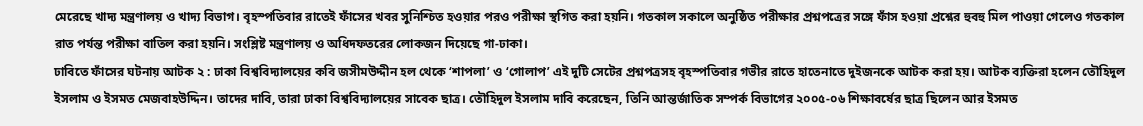মেরেছে খাদ্য মন্ত্রণালয় ও খাদ্য বিভাগ। বৃহস্পতিবার রাতেই ফাঁসের খবর সুনিশ্চিত হওয়ার পরও পরীক্ষা স্থগিত করা হয়নি। গতকাল সকালে অনুষ্ঠিত পরীক্ষার প্রশ্নপত্রের সঙ্গে ফাঁস হওয়া প্রশ্নের হুবহু মিল পাওয়া গেলেও গতকাল রাত পর্যন্ত পরীক্ষা বাতিল করা হয়নি। সংশ্লিষ্ট মন্ত্রণালয় ও অধিদফতরের লোকজন দিয়েছে গা-ঢাকা।
ঢাবিতে ফাঁসের ঘটনায় আটক ২ : ঢাকা বিশ্ববিদ্যালয়ের কবি জসীমউদ্দীন হল থেকে ‘শাপলা’ ও ‘গোলাপ’ এই দুটি সেটের প্রশ্নপত্রসহ বৃহস্পতিবার গভীর রাতে হাতেনাতে দুইজনকে আটক করা হয়। আটক ব্যক্তিরা হলেন তৌহিদুল ইসলাম ও ইসমত মেজবাহউদ্দিন। তাদের দাবি, তারা ঢাকা বিশ্ববিদ্যালয়ের সাবেক ছাত্র। তৌহিদুল ইসলাম দাবি করেছেন, তিনি আন্তর্জাতিক সম্পর্ক বিভাগের ২০০৫-০৬ শিক্ষাবর্ষের ছাত্র ছিলেন আর ইসমত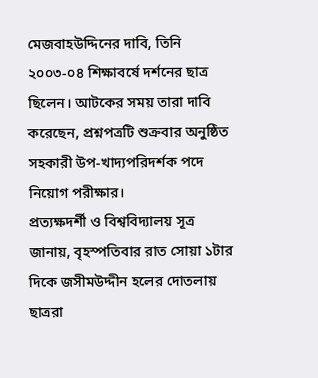মেজবাহউদ্দিনের দাবি, তিনি ২০০৩-০৪ শিক্ষাবর্ষে দর্শনের ছাত্র ছিলেন। আটকের সময় তারা দাবি করেছেন, প্রশ্নপত্রটি শুক্রবার অনুষ্ঠিত সহকারী উপ-খাদ্যপরিদর্শক পদে নিয়োগ পরীক্ষার।
প্রত্যক্ষদর্শী ও বিশ্ববিদ্যালয় সূত্র জানায়, বৃহস্পতিবার রাত সোয়া ১টার দিকে জসীমউদ্দীন হলের দোতলায় ছাত্ররা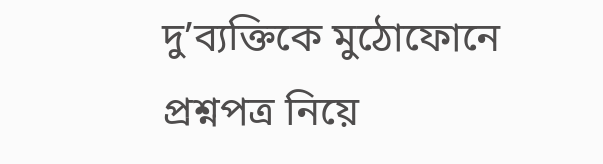দু’ব্যক্তিকে মুঠোফোনে প্রশ্নপত্র নিয়ে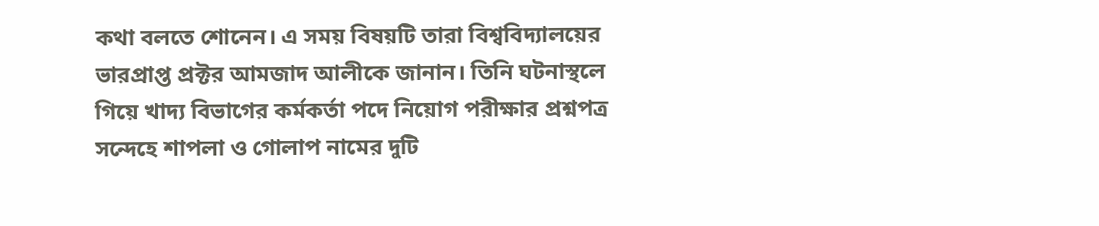কথা বলতে শোনেন। এ সময় বিষয়টি তারা বিশ্ববিদ্যালয়ের ভারপ্রাপ্ত প্রক্টর আমজাদ আলীকে জানান। তিনি ঘটনাস্থলে গিয়ে খাদ্য বিভাগের কর্মকর্তা পদে নিয়োগ পরীক্ষার প্রশ্নপত্র সন্দেহে শাপলা ও গোলাপ নামের দুটি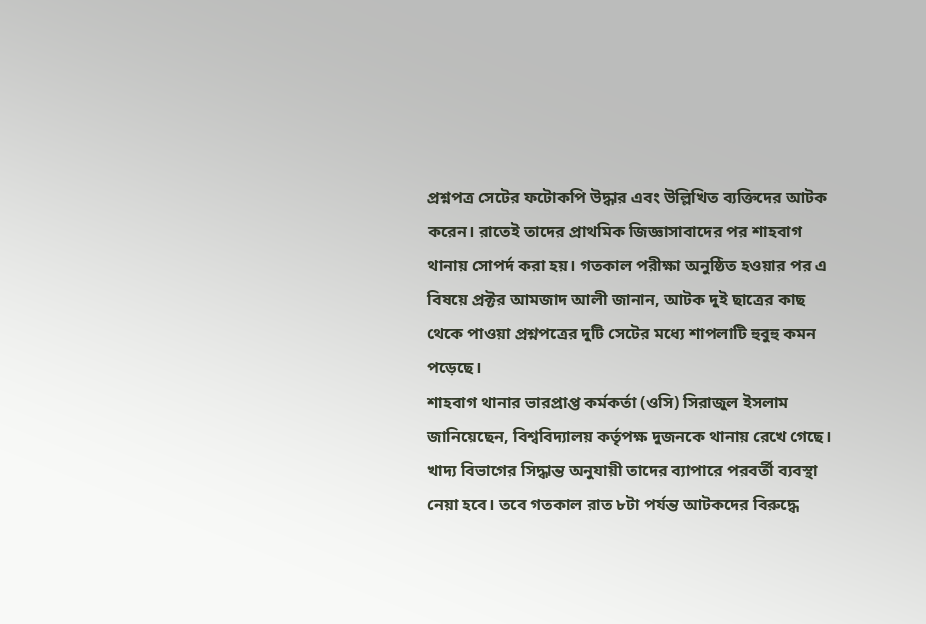প্রশ্নপত্র সেটের ফটোকপি উদ্ধার এবং উল্লিখিত ব্যক্তিদের আটক করেন। রাতেই তাদের প্রাথমিক জিজ্ঞাসাবাদের পর শাহবাগ থানায় সোপর্দ করা হয়। গতকাল পরীক্ষা অনুষ্ঠিত হওয়ার পর এ বিষয়ে প্রক্টর আমজাদ আলী জানান, আটক দুই ছাত্রের কাছ থেকে পাওয়া প্রশ্নপত্রের দুটি সেটের মধ্যে শাপলাটি হুবুহু কমন পড়েছে।
শাহবাগ থানার ভারপ্রাপ্ত কর্মকর্তা (ওসি) সিরাজুল ইসলাম জানিয়েছেন, বিশ্ববিদ্যালয় কর্তৃপক্ষ দুজনকে থানায় রেখে গেছে। খাদ্য বিভাগের সিদ্ধান্ত অনুযায়ী তাদের ব্যাপারে পরবর্তী ব্যবস্থা নেয়া হবে। তবে গতকাল রাত ৮টা পর্যন্ত আটকদের বিরুদ্ধে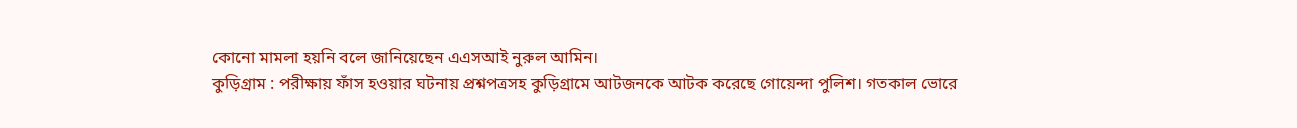কোনো মামলা হয়নি বলে জানিয়েছেন এএসআই নুরুল আমিন।
কুড়িগ্রাম : পরীক্ষায় ফাঁস হওয়ার ঘটনায় প্রশ্নপত্রসহ কুড়িগ্রামে আটজনকে আটক করেছে গোয়েন্দা পুলিশ। গতকাল ভোরে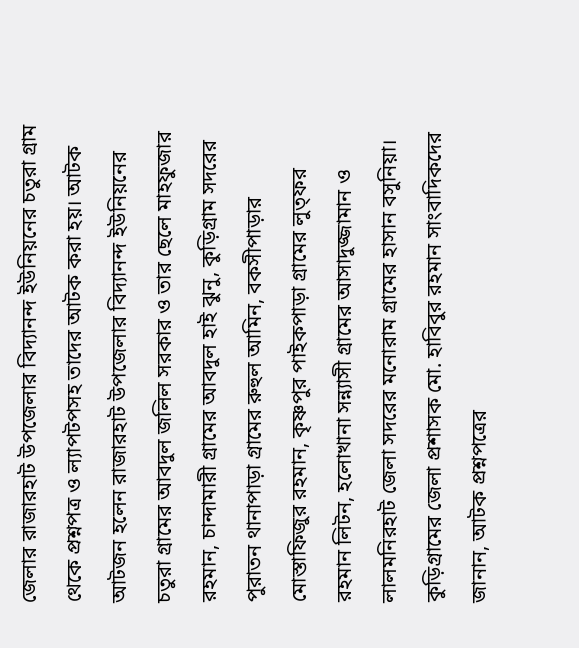জেলার রাজারহাট উপজেলার বিদ্যানন্দ ইউনিয়নের চতুরা গ্রাম থেকে প্রশ্নপত্র ও ল্যাপটপসহ তাদের আটক করা হয়। আটক আটজন হলেন রাজারহাট উপজেলার বিদ্যানন্দ ইউনিয়নের চতুরা গ্রামের আবদুল জলিল সরকার ও তার ছেলে মাহফুজার রহমান, চান্দামারী গ্রামের আবদুল হাই ঝুনু, কুড়িগ্রাম সদরের পুরাতন থানাপাড়া গ্রামের রুহুল আমিন, বকসীপাড়ার মোস্তাফিজুর রহমান, কৃষ্ণপুর পাইকপাড়া গ্রামের লুত্ফর রহমান লিটন, হলোখানা সন্ন্যাসী গ্রামের আসাদুজ্জামান ও লালমনিরহাট জেলা সদরের মনোরাম গ্রামের হাসান বসুনিয়া।
কুড়িগ্রামের জেলা প্রশাসক মো. হাবিবুর রহমান সাংবাদিকদের জানান, আটক প্রশ্নপত্রের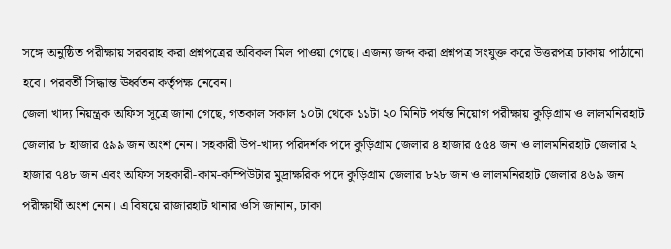সঙ্গে অনুষ্ঠিত পরীক্ষায় সরবরাহ করা প্রশ্নপত্রের অবিকল মিল পাওয়া গেছে। এজন্য জব্দ করা প্রশ্নপত্র সংযুক্ত করে উত্তরপত্র ঢাকায় পাঠানো হবে। পরবর্তী সিদ্ধান্ত ঊর্ধ্বতন কর্তৃপক্ষ নেবেন।
জেলা খাদ্য নিয়ন্ত্রক অফিস সূত্রে জানা গেছে, গতকাল সকাল ১০টা থেকে ১১টা ২০ মিনিট পর্যন্ত নিয়োগ পরীক্ষায় কুড়িগ্রাম ও লালমনিরহাট জেলার ৮ হাজার ৫৯৯ জন অংশ নেন। সহকারী উপ-খাদ্য পরিদর্শক পদে কুড়িগ্রাম জেলার ৪ হাজার ৫৫৪ জন ও লালমনিরহাট জেলার ২ হাজার ৭৪৮ জন এবং অফিস সহকারী-কাম-কম্পিউটার মুদ্রাক্ষরিক পদে কুড়িগ্রাম জেলার ৮২৮ জন ও লালমনিরহাট জেলার ৪৬৯ জন পরীক্ষার্থী অংশ নেন। এ বিষয়ে রাজারহাট থানার ওসি জানান, ঢাকা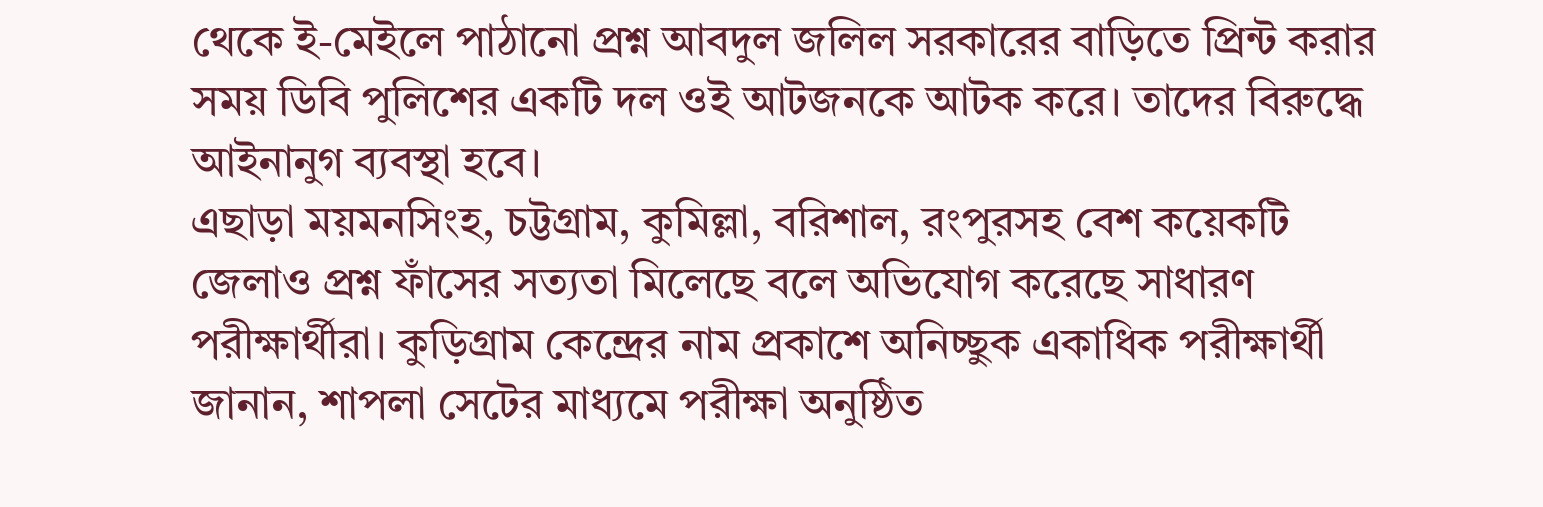থেকে ই-মেইলে পাঠানো প্রশ্ন আবদুল জলিল সরকারের বাড়িতে প্রিন্ট করার সময় ডিবি পুলিশের একটি দল ওই আটজনকে আটক করে। তাদের বিরুদ্ধে আইনানুগ ব্যবস্থা হবে।
এছাড়া ময়মনসিংহ, চট্টগ্রাম, কুমিল্লা, বরিশাল, রংপুরসহ বেশ কয়েকটি জেলাও প্রশ্ন ফাঁসের সত্যতা মিলেছে বলে অভিযোগ করেছে সাধারণ পরীক্ষার্থীরা। কুড়িগ্রাম কেন্দ্রের নাম প্রকাশে অনিচ্ছুক একাধিক পরীক্ষার্থী জানান, শাপলা সেটের মাধ্যমে পরীক্ষা অনুষ্ঠিত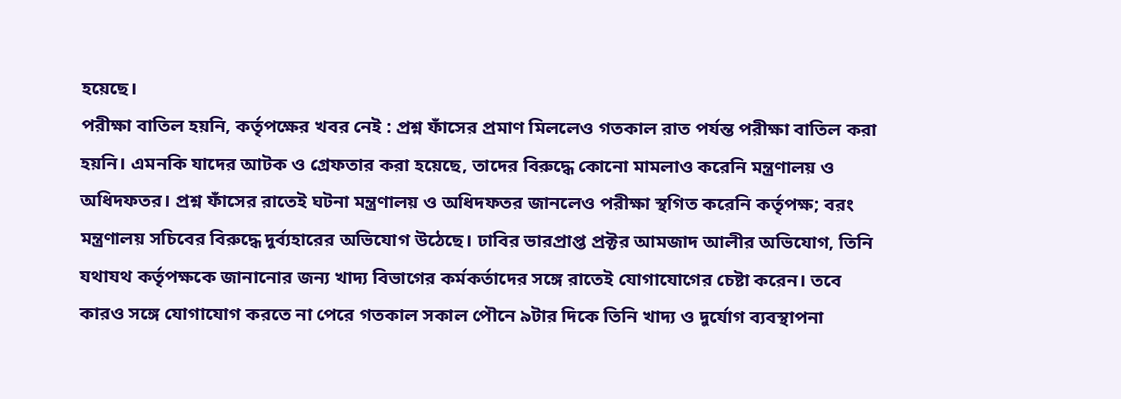হয়েছে।
পরীক্ষা বাতিল হয়নি, কর্তৃপক্ষের খবর নেই : প্রশ্ন ফাঁসের প্রমাণ মিললেও গতকাল রাত পর্যন্ত পরীক্ষা বাতিল করা হয়নি। এমনকি যাদের আটক ও গ্রেফতার করা হয়েছে, তাদের বিরুদ্ধে কোনো মামলাও করেনি মন্ত্রণালয় ও অধিদফতর। প্রশ্ন ফাঁসের রাতেই ঘটনা মন্ত্রণালয় ও অধিদফতর জানলেও পরীক্ষা স্থগিত করেনি কর্তৃপক্ষ; বরং মন্ত্রণালয় সচিবের বিরুদ্ধে দুর্ব্যহারের অভিযোগ উঠেছে। ঢাবির ভারপ্রাপ্ত প্রক্টর আমজাদ আলীর অভিযোগ, তিনি যথাযথ কর্তৃপক্ষকে জানানোর জন্য খাদ্য বিভাগের কর্মকর্তাদের সঙ্গে রাতেই যোগাযোগের চেষ্টা করেন। তবে কারও সঙ্গে যোগাযোগ করতে না পেরে গতকাল সকাল পৌনে ৯টার দিকে তিনি খাদ্য ও দুর্যোগ ব্যবস্থাপনা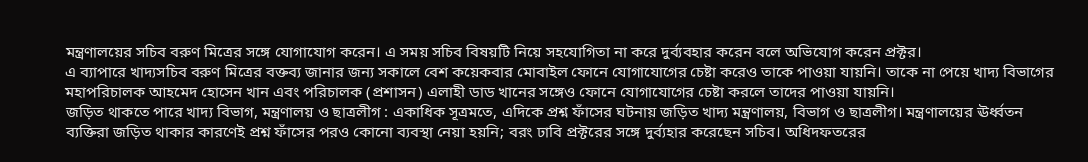মন্ত্রণালয়ের সচিব বরুণ মিত্রের সঙ্গে যোগাযোগ করেন। এ সময় সচিব বিষয়টি নিয়ে সহযোগিতা না করে দুর্ব্যবহার করেন বলে অভিযোগ করেন প্রক্টর।
এ ব্যাপারে খাদ্যসচিব বরুণ মিত্রের বক্তব্য জানার জন্য সকালে বেশ কয়েকবার মোবাইল ফোনে যোগাযোগের চেষ্টা করেও তাকে পাওয়া যায়নি। তাকে না পেয়ে খাদ্য বিভাগের মহাপরিচালক আহমেদ হোসেন খান এবং পরিচালক (প্রশাসন) এলাহী ডাড খানের সঙ্গেও ফোনে যোগাযোগের চেষ্টা করলে তাদের পাওয়া যায়নি।
জড়িত থাকতে পারে খাদ্য বিভাগ, মন্ত্রণালয় ও ছাত্রলীগ : একাধিক সূত্রমতে, এদিকে প্রশ্ন ফাঁসের ঘটনায় জড়িত খাদ্য মন্ত্রণালয়, বিভাগ ও ছাত্রলীগ। মন্ত্রণালয়ের ঊর্ধ্বতন ব্যক্তিরা জড়িত থাকার কারণেই প্রশ্ন ফাঁসের পরও কোনো ব্যবস্থা নেয়া হয়নি; বরং ঢাবি প্রক্টরের সঙ্গে দুর্ব্যহার করেছেন সচিব। অধিদফতরের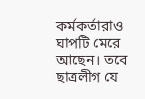কর্মকর্তারাও ঘাপটি মেরে আছেন। তবে ছাত্রলীগ যে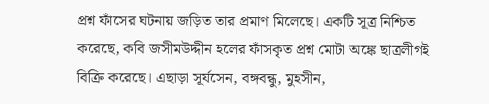প্রশ্ন ফাঁসের ঘটনায় জড়িত তার প্রমাণ মিলেছে। একটি সূত্র নিশ্চিত করেছে, কবি জসীমউদ্দীন হলের ফাঁসকৃত প্রশ্ন মোটা অঙ্কে ছাত্রলীগই বিক্রি করেছে। এছাড়া সূর্যসেন, বঙ্গবন্ধু, মুহসীন,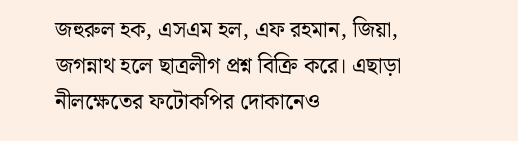জহুরুল হক, এসএম হল, এফ রহমান, জিয়া, জগন্নাথ হলে ছাত্রলীগ প্রশ্ন বিক্রি করে। এছাড়া নীলক্ষেতের ফটোকপির দোকানেও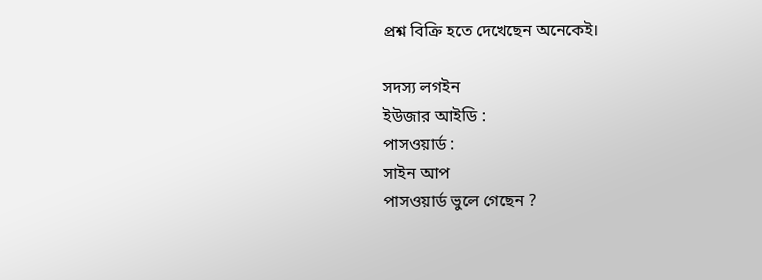প্রশ্ন বিক্রি হতে দেখেছেন অনেকেই।

সদস্য লগইন
ইউজার আইডি :
পাসওয়ার্ড :
সাইন আপ
পাসওয়ার্ড ভুলে গেছেন ?